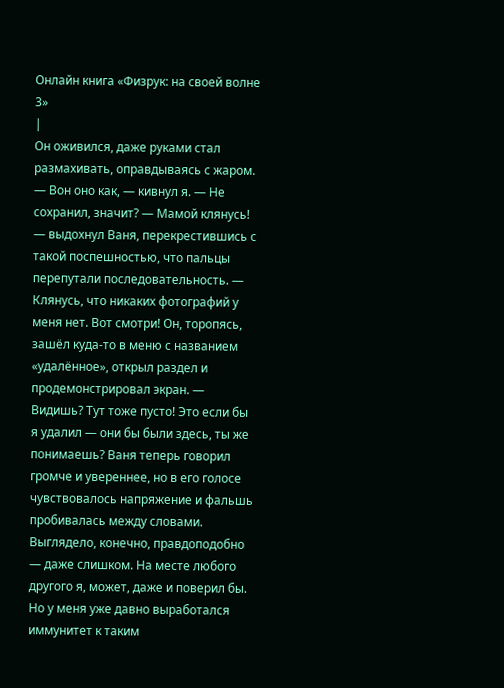Онлайн книга «Физрук: на своей волне 3»
|
Он оживился, даже руками стал размахивать, оправдываясь с жаром. — Вон оно как, — кивнул я. — Не сохранил, значит? — Мамой клянусь! — выдохнул Ваня, перекрестившись с такой поспешностью, что пальцы перепутали последовательность. — Клянусь, что никаких фотографий у меня нет. Вот смотри! Он, торопясь, зашёл куда-то в меню с названием «удалённое», открыл раздел и продемонстрировал экран. — Видишь? Тут тоже пусто! Это если бы я удалил — они бы были здесь, ты же понимаешь? Ваня теперь говорил громче и увереннее, но в его голосе чувствовалось напряжение и фальшь пробивалась между словами. Выглядело, конечно, правдоподобно — даже слишком. На месте любого другого я, может, даже и поверил бы. Но у меня уже давно выработался иммунитет к таким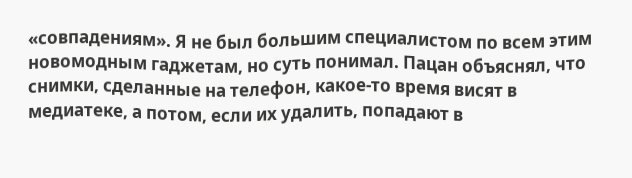«совпадениям». Я не был большим специалистом по всем этим новомодным гаджетам, но суть понимал. Пацан объяснял, что снимки, сделанные на телефон, какое-то время висят в медиатеке, а потом, если их удалить, попадают в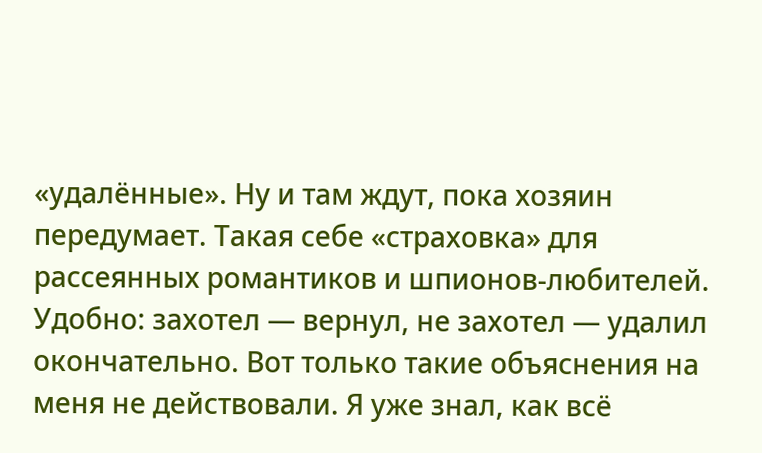«удалённые». Ну и там ждут, пока хозяин передумает. Такая себе «страховка» для рассеянных романтиков и шпионов-любителей. Удобно: захотел — вернул, не захотел — удалил окончательно. Вот только такие объяснения на меня не действовали. Я уже знал, как всё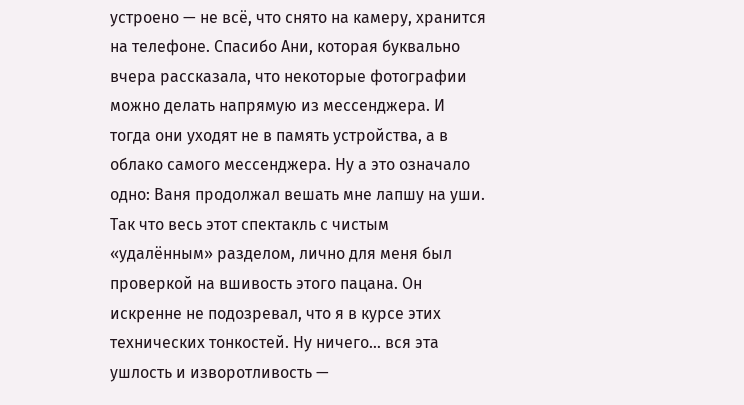устроено — не всё, что снято на камеру, хранится на телефоне. Спасибо Ани, которая буквально вчера рассказала, что некоторые фотографии можно делать напрямую из мессенджера. И тогда они уходят не в память устройства, а в облако самого мессенджера. Ну а это означало одно: Ваня продолжал вешать мне лапшу на уши. Так что весь этот спектакль с чистым «удалённым» разделом, лично для меня был проверкой на вшивость этого пацана. Он искренне не подозревал, что я в курсе этих технических тонкостей. Ну ничего… вся эта ушлость и изворотливость —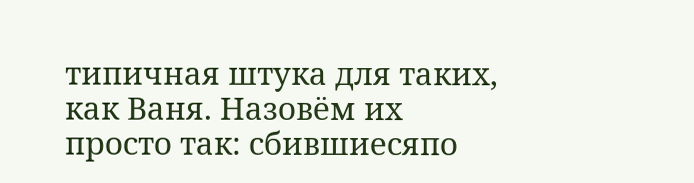типичная штука для таких, как Ваня. Назовём их просто так: сбившиесяпо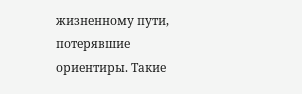жизненному пути, потерявшие ориентиры. Такие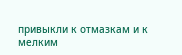привыкли к отмазкам и к мелким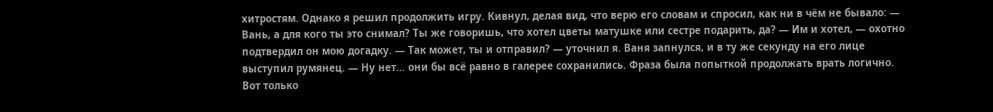хитростям. Однако я решил продолжить игру. Кивнул, делая вид, что верю его словам и спросил, как ни в чём не бывало: — Вань, а для кого ты это снимал? Ты же говоришь, что хотел цветы матушке или сестре подарить, да? — Им и хотел, — охотно подтвердил он мою догадку. — Так может, ты и отправил? — уточнил я. Ваня запнулся, и в ту же секунду на его лице выступил румянец. — Ну нет… они бы всё равно в галерее сохранились. Фраза была попыткой продолжать врать логично. Вот только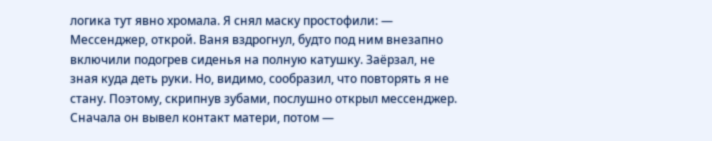логика тут явно хромала. Я снял маску простофили: — Мессенджер, открой. Ваня вздрогнул, будто под ним внезапно включили подогрев сиденья на полную катушку. Заёрзал, не зная куда деть руки. Но, видимо, сообразил, что повторять я не стану. Поэтому, скрипнув зубами, послушно открыл мессенджер. Сначала он вывел контакт матери, потом —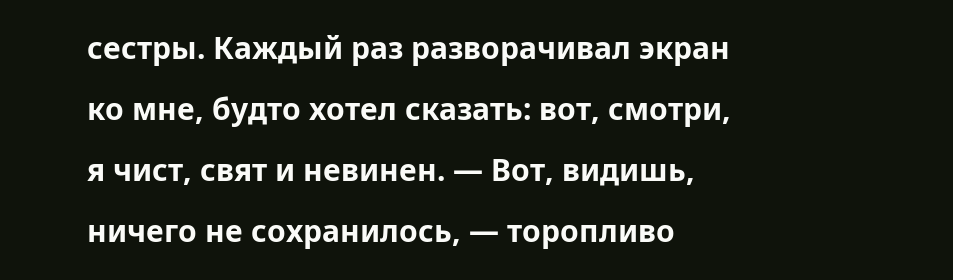сестры. Каждый раз разворачивал экран ко мне, будто хотел сказать: вот, смотри, я чист, свят и невинен. — Вот, видишь, ничего не сохранилось, — торопливо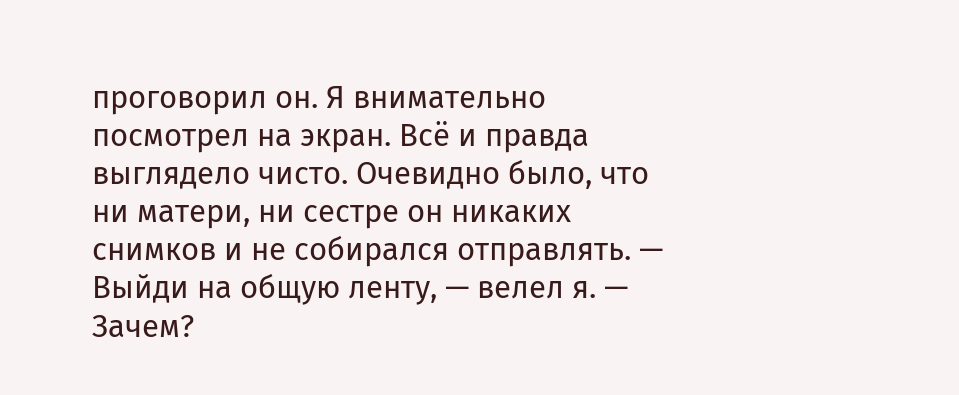проговорил он. Я внимательно посмотрел на экран. Всё и правда выглядело чисто. Очевидно было, что ни матери, ни сестре он никаких снимков и не собирался отправлять. — Выйди на общую ленту, — велел я. — Зачем?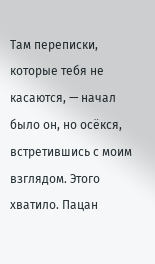Там переписки, которые тебя не касаются, — начал было он, но осёкся, встретившись с моим взглядом. Этого хватило. Пацан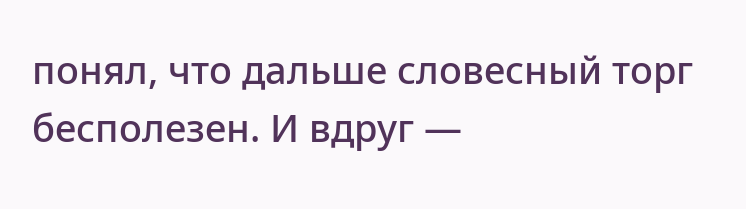понял, что дальше словесный торг бесполезен. И вдруг —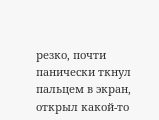резко, почти панически ткнул пальцем в экран, открыл какой-то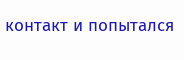контакт и попытался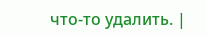что-то удалить. |